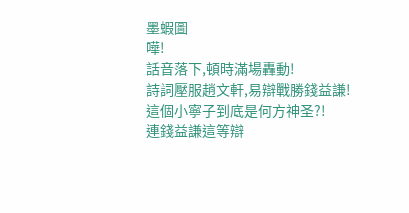墨蝦圖
嘩!
話音落下,頓時滿場轟動!
詩詞壓服趙文軒,易辯戰勝錢益謙!
這個小寧子到底是何方神圣?!
連錢益謙這等辯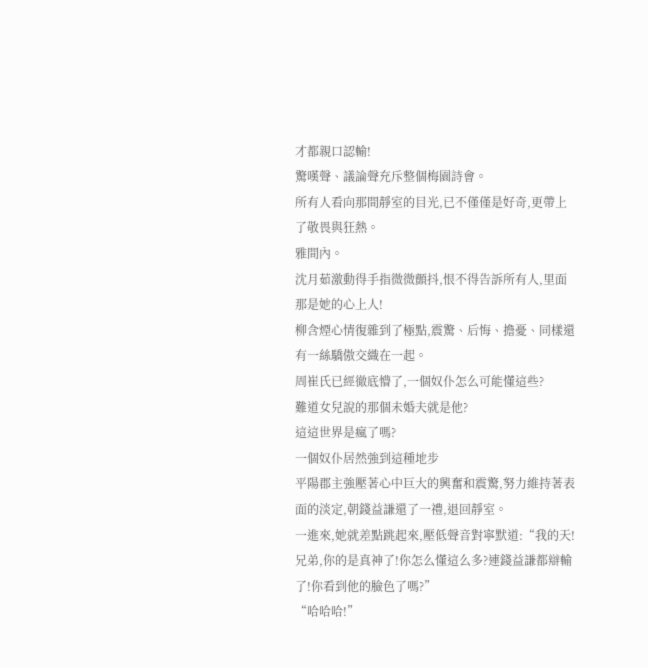才都親口認輸!
驚嘆聲、議論聲充斥整個梅園詩會。
所有人看向那間靜室的目光,已不僅僅是好奇,更帶上了敬畏與狂熱。
雅間內。
沈月茹激動得手指微微顫抖,恨不得告訴所有人,里面那是她的心上人!
柳含煙心情復雜到了極點,震驚、后悔、擔憂、同樣還有一絲驕傲交織在一起。
周崔氏已經徹底懵了,一個奴仆怎么可能懂這些?
難道女兒說的那個未婚夫就是他?
這這世界是瘋了嗎?
一個奴仆居然強到這種地步
平陽郡主強壓著心中巨大的興奮和震驚,努力維持著表面的淡定,朝錢益謙還了一禮,退回靜室。
一進來,她就差點跳起來,壓低聲音對寧默道:“我的天!兄弟,你的是真神了!你怎么懂這么多?連錢益謙都辯輸了!你看到他的臉色了嗎?”
“哈哈哈!”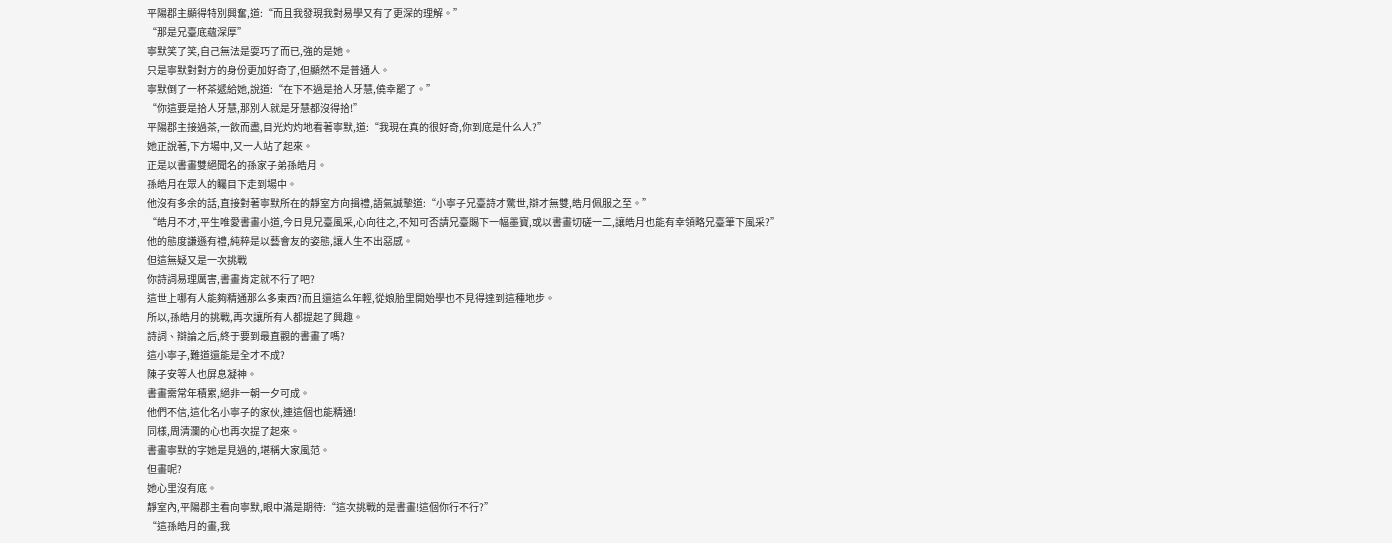平陽郡主顯得特別興奮,道:“而且我發現我對易學又有了更深的理解。”
“那是兄臺底蘊深厚”
寧默笑了笑,自己無法是耍巧了而已,強的是她。
只是寧默對對方的身份更加好奇了,但顯然不是普通人。
寧默倒了一杯茶遞給她,說道:“在下不過是拾人牙慧,僥幸罷了。”
“你這要是拾人牙慧,那別人就是牙慧都沒得拾!”
平陽郡主接過茶,一飲而盡,目光灼灼地看著寧默,道:“我現在真的很好奇,你到底是什么人?”
她正說著,下方場中,又一人站了起來。
正是以書畫雙絕聞名的孫家子弟孫皓月。
孫皓月在眾人的矚目下走到場中。
他沒有多余的話,直接對著寧默所在的靜室方向揖禮,語氣誠摯道:“小寧子兄臺詩才驚世,辯才無雙,皓月佩服之至。”
“皓月不才,平生唯愛書畫小道,今日見兄臺風采,心向往之,不知可否請兄臺賜下一幅墨寶,或以書畫切磋一二,讓皓月也能有幸領略兄臺筆下風采?”
他的態度謙遜有禮,純粹是以藝會友的姿態,讓人生不出惡感。
但這無疑又是一次挑戰
你詩詞易理厲害,書畫肯定就不行了吧?
這世上哪有人能夠精通那么多東西?而且還這么年輕,從娘胎里開始學也不見得達到這種地步。
所以,孫皓月的挑戰,再次讓所有人都提起了興趣。
詩詞、辯論之后,終于要到最直觀的書畫了嗎?
這小寧子,難道還能是全才不成?
陳子安等人也屏息凝神。
書畫需常年積累,絕非一朝一夕可成。
他們不信,這化名小寧子的家伙,連這個也能精通!
同樣,周清瀾的心也再次提了起來。
書畫寧默的字她是見過的,堪稱大家風范。
但畫呢?
她心里沒有底。
靜室內,平陽郡主看向寧默,眼中滿是期待:“這次挑戰的是書畫!這個你行不行?”
“這孫皓月的畫,我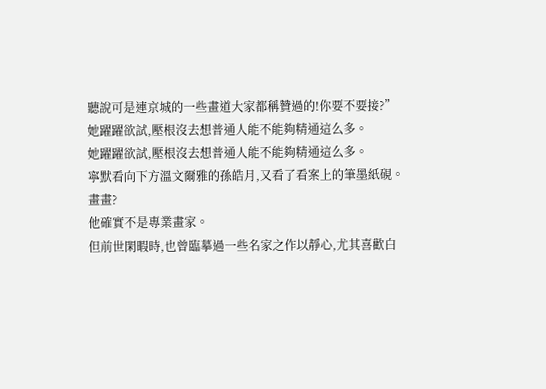聽說可是連京城的一些畫道大家都稱贊過的!你要不要接?”
她躍躍欲試,壓根沒去想普通人能不能夠精通這么多。
她躍躍欲試,壓根沒去想普通人能不能夠精通這么多。
寧默看向下方溫文爾雅的孫皓月,又看了看案上的筆墨紙硯。
畫畫?
他確實不是專業畫家。
但前世閑暇時,也曾臨摹過一些名家之作以靜心,尤其喜歡白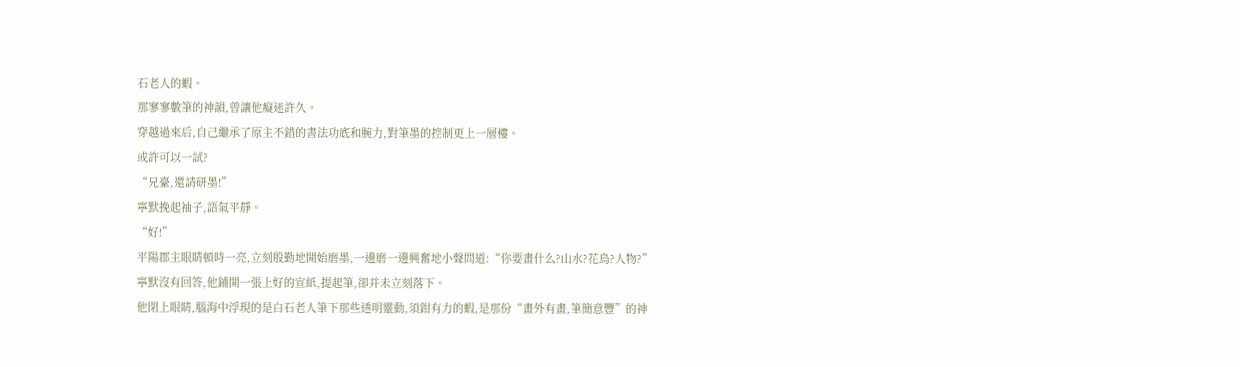石老人的蝦。
那寥寥數筆的神韻,曾讓他癡迷許久。
穿越過來后,自己繼承了原主不錯的書法功底和腕力,對筆墨的控制更上一層樓。
或許可以一試?
“兄臺,還請研墨!”
寧默挽起袖子,語氣平靜。
“好!”
平陽郡主眼睛頓時一亮,立刻殷勤地開始磨墨,一邊磨一邊興奮地小聲問道:“你要畫什么?山水?花鳥?人物?”
寧默沒有回答,他鋪開一張上好的宣紙,提起筆,卻并未立刻落下。
他閉上眼睛,腦海中浮現的是白石老人筆下那些透明靈動,須鉗有力的蝦,是那份“畫外有畫,筆簡意豐”的神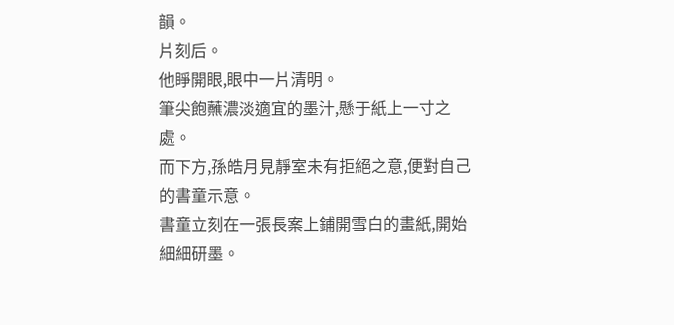韻。
片刻后。
他睜開眼,眼中一片清明。
筆尖飽蘸濃淡適宜的墨汁,懸于紙上一寸之處。
而下方,孫皓月見靜室未有拒絕之意,便對自己的書童示意。
書童立刻在一張長案上鋪開雪白的畫紙,開始細細研墨。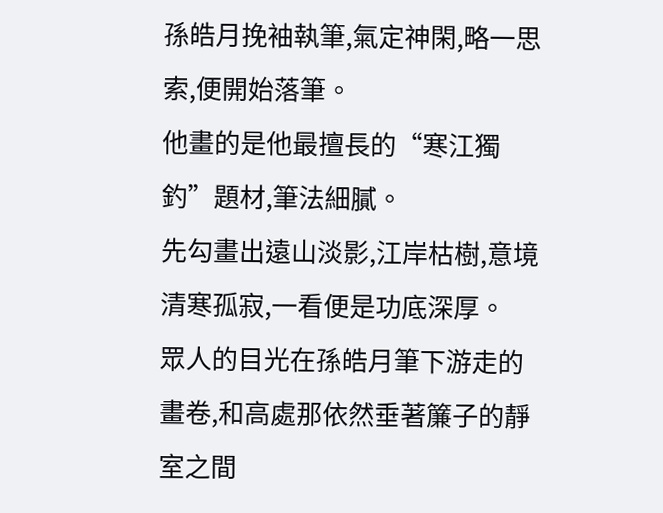孫皓月挽袖執筆,氣定神閑,略一思索,便開始落筆。
他畫的是他最擅長的“寒江獨釣”題材,筆法細膩。
先勾畫出遠山淡影,江岸枯樹,意境清寒孤寂,一看便是功底深厚。
眾人的目光在孫皓月筆下游走的畫卷,和高處那依然垂著簾子的靜室之間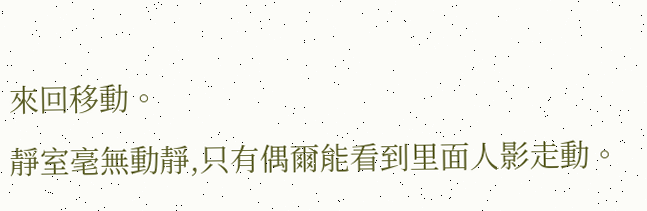來回移動。
靜室毫無動靜,只有偶爾能看到里面人影走動。